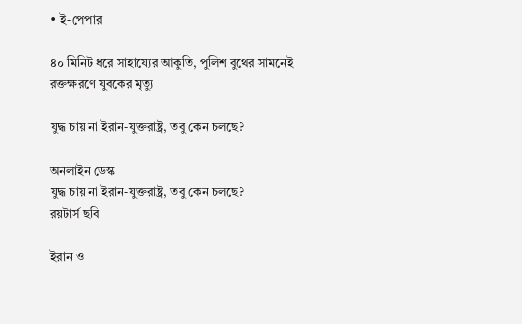• ই-পেপার

৪০ মিনিট ধরে সাহায্যের আকুতি, পুলিশ বুথের সামনেই রক্তক্ষরণে যুবকের মৃত্যু

যুদ্ধ চায় না ইরান-যুক্তরাষ্ট্র, তবু কেন চলছে?

অনলাইন ডেস্ক
যুদ্ধ চায় না ইরান-যুক্তরাষ্ট্র, তবু কেন চলছে?
রয়টার্স ছবি

ইরান ও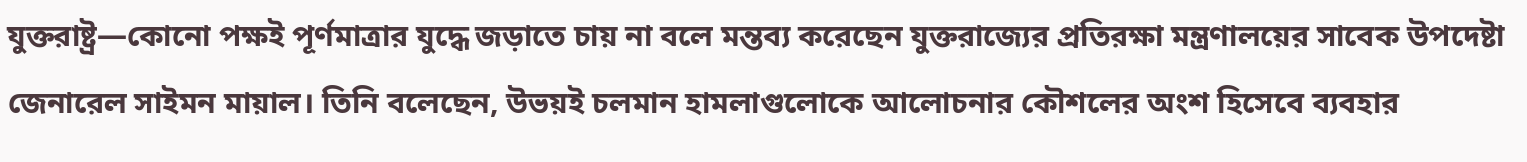যুক্তরাষ্ট্র—কোনো পক্ষই পূর্ণমাত্রার যুদ্ধে জড়াতে চায় না বলে মন্তব্য করেছেন যুক্তরাজ্যের প্রতিরক্ষা মন্ত্রণালয়ের সাবেক উপদেষ্টা জেনারেল সাইমন মায়াল। তিনি বলেছেন, উভয়ই চলমান হামলাগুলোকে আলোচনার কৌশলের অংশ হিসেবে ব্যবহার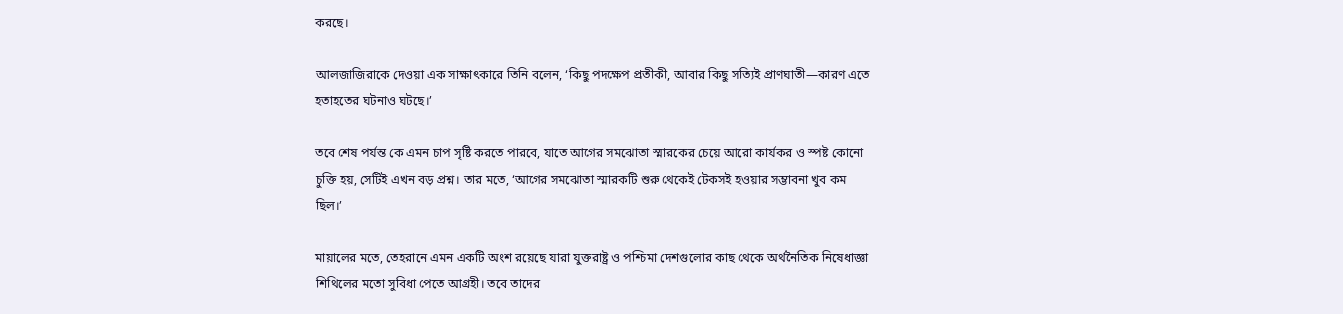করছে।

আলজাজিরাকে দেওয়া এক সাক্ষাৎকারে তিনি বলেন, ‘কিছু পদক্ষেপ প্রতীকী, আবার কিছু সত্যিই প্রাণঘাতী—কারণ এতে হতাহতের ঘটনাও ঘটছে।’

তবে শেষ পর্যন্ত কে এমন চাপ সৃষ্টি করতে পারবে, যাতে আগের সমঝোতা স্মারকের চেয়ে আরো কার্যকর ও স্পষ্ট কোনো চুক্তি হয়, সেটিই এখন বড় প্রশ্ন। তার মতে, ‘আগের সমঝোতা স্মারকটি শুরু থেকেই টেকসই হওয়ার সম্ভাবনা খুব কম ছিল।’

মায়ালের মতে, তেহরানে এমন একটি অংশ রয়েছে যারা যুক্তরাষ্ট্র ও পশ্চিমা দেশগুলোর কাছ থেকে অর্থনৈতিক নিষেধাজ্ঞা শিথিলের মতো সুবিধা পেতে আগ্রহী। তবে তাদের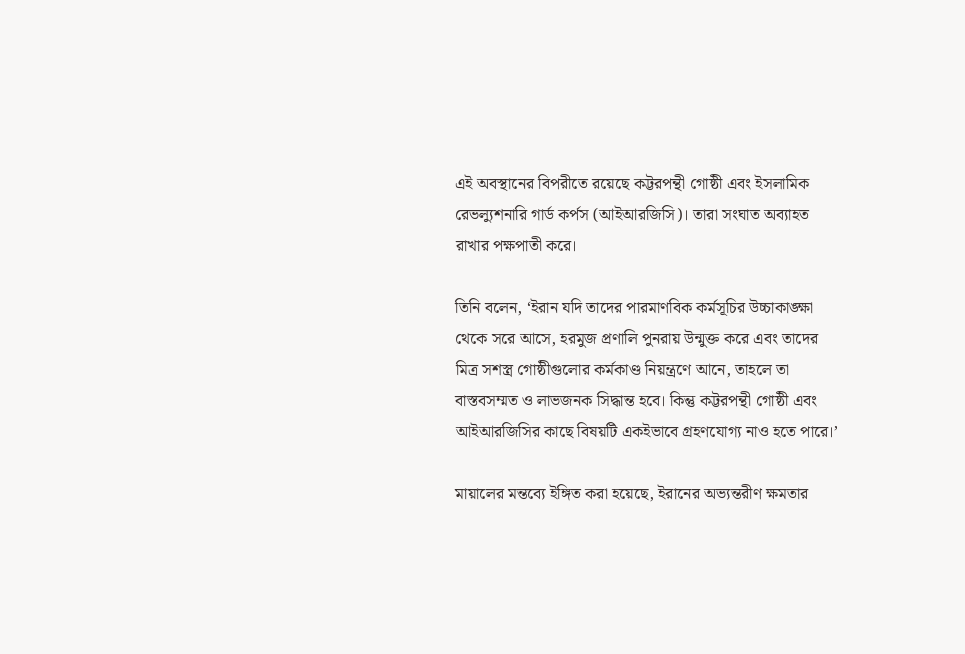এই অবস্থানের বিপরীতে রয়েছে কট্টরপন্থী গোষ্ঠী এবং ইসলামিক রেভল্যুশনারি গার্ড কর্পস (আইআরজিসি)। তারা সংঘাত অব্যাহত রাখার পক্ষপাতী করে।

তিনি বলেন, ‘ইরান যদি তাদের পারমাণবিক কর্মসূচির উচ্চাকাঙ্ক্ষা থেকে সরে আসে, হরমুজ প্রণালি পুনরায় উন্মুক্ত করে এবং তাদের মিত্র সশস্ত্র গোষ্ঠীগুলোর কর্মকাণ্ড নিয়ন্ত্রণে আনে, তাহলে তা বাস্তবসম্মত ও লাভজনক সিদ্ধান্ত হবে। কিন্তু কট্টরপন্থী গোষ্ঠী এবং আইআরজিসির কাছে বিষয়টি একইভাবে গ্রহণযোগ্য নাও হতে পারে।’

মায়ালের মন্তব্যে ইঙ্গিত করা হয়েছে, ইরানের অভ্যন্তরীণ ক্ষমতার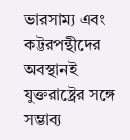ভারসাম্য এবং কট্টরপন্থীদের অবস্থানই যুক্তরাষ্ট্রের সঙ্গে সম্ভাব্য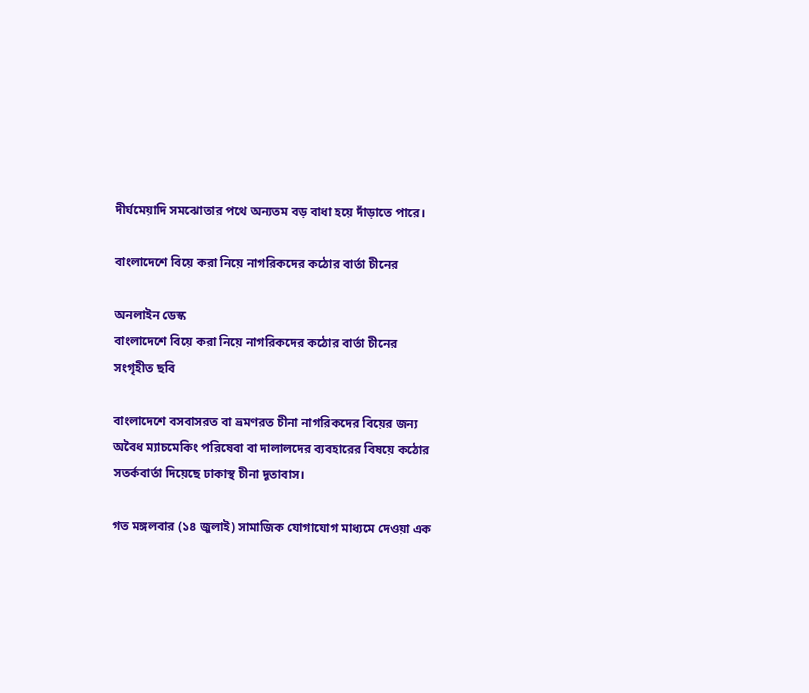দীর্ঘমেয়াদি সমঝোতার পথে অন্যতম বড় বাধা হয়ে দাঁড়াতে পারে।

বাংলাদেশে বিয়ে করা নিয়ে নাগরিকদের কঠোর বার্তা চীনের

অনলাইন ডেস্ক
বাংলাদেশে বিয়ে করা নিয়ে নাগরিকদের কঠোর বার্তা চীনের
সংগৃহীত ছবি

বাংলাদেশে বসবাসরত বা ভ্রমণরত চীনা নাগরিকদের বিয়ের জন্য অবৈধ ম্যাচমেকিং পরিষেবা বা দালালদের ব্যবহারের বিষয়ে কঠোর সতর্কবার্তা দিয়েছে ঢাকাস্থ চীনা দূতাবাস।

গত মঙ্গলবার (১৪ জুলাই) সামাজিক যোগাযোগ মাধ্যমে দেওয়া এক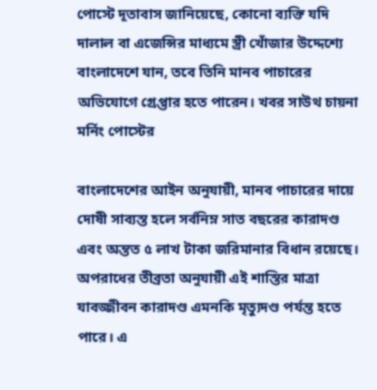পোস্টে দূতাবাস জানিয়েছে, কোনো ব্যক্তি যদি দালাল বা এজেন্সির মাধ্যমে স্ত্রী খোঁজার উদ্দেশ্যে বাংলাদেশে যান, তবে তিনি মানব পাচারের অভিযোগে গ্রেপ্তার হতে পারেন। খবর সাউথ চায়না মর্নিং পোস্টের

বাংলাদেশের আইন অনুযায়ী, মানব পাচারের দায়ে দোষী সাব্যস্ত হলে সর্বনিম্ন সাত বছরের কারাদণ্ড এবং অন্তত ৫ লাখ টাকা জরিমানার বিধান রয়েছে। অপরাধের তীব্রতা অনুযায়ী এই শাস্তির মাত্রা যাবজ্জীবন কারাদণ্ড এমনকি মৃত্যুদণ্ড পর্যন্ত হতে পারে। এ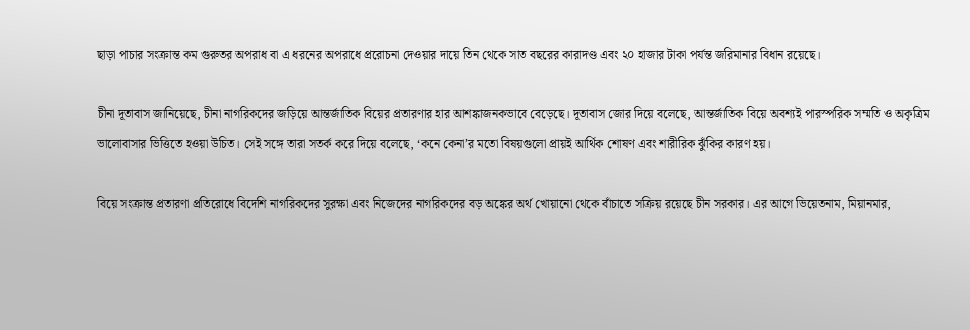ছাড়া পাচার সংক্রান্ত কম গুরুতর অপরাধ বা এ ধরনের অপরাধে প্ররোচনা দেওয়ার দায়ে তিন থেকে সাত বছরের কারাদণ্ড এবং ২০ হাজার টাকা পর্যন্ত জরিমানার বিধান রয়েছে।

চীনা দূতাবাস জানিয়েছে, চীনা নাগরিকদের জড়িয়ে আন্তর্জাতিক বিয়ের প্রতারণার হার আশঙ্কাজনকভাবে বেড়েছে। দূতাবাস জোর দিয়ে বলেছে, আন্তর্জাতিক বিয়ে অবশ্যই পারস্পরিক সম্মতি ও অকৃত্রিম ভালোবাসার ভিত্তিতে হওয়া উচিত। সেই সঙ্গে তারা সতর্ক করে দিয়ে বলেছে, ‘কনে কেনা’র মতো বিষয়গুলো প্রায়ই আর্থিক শোষণ এবং শারীরিক ঝুঁকির কারণ হয়।

বিয়ে সংক্রান্ত প্রতারণা প্রতিরোধে বিদেশি নাগরিকদের সুরক্ষা এবং নিজেদের নাগরিকদের বড় অঙ্কের অর্থ খোয়ানো থেকে বাঁচাতে সক্রিয় রয়েছে চীন সরকার। এর আগে ভিয়েতনাম, মিয়ানমার,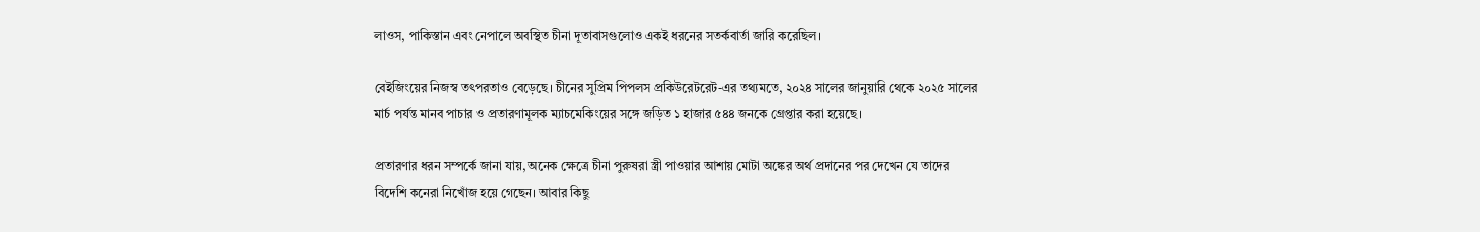লাওস, পাকিস্তান এবং নেপালে অবস্থিত চীনা দূতাবাসগুলোও একই ধরনের সতর্কবার্তা জারি করেছিল।

বেইজিংয়ের নিজস্ব তৎপরতাও বেড়েছে। চীনের সুপ্রিম পিপলস প্রকিউরেটরেট-এর তথ্যমতে, ২০২৪ সালের জানুয়ারি থেকে ২০২৫ সালের মার্চ পর্যন্ত মানব পাচার ও প্রতারণামূলক ম্যাচমেকিংয়ের সঙ্গে জড়িত ১ হাজার ৫৪৪ জনকে গ্রেপ্তার করা হয়েছে।

প্রতারণার ধরন সম্পর্কে জানা যায়, অনেক ক্ষেত্রে চীনা পুরুষরা স্ত্রী পাওয়ার আশায় মোটা অঙ্কের অর্থ প্রদানের পর দেখেন যে তাদের বিদেশি কনেরা নিখোঁজ হয়ে গেছেন। আবার কিছু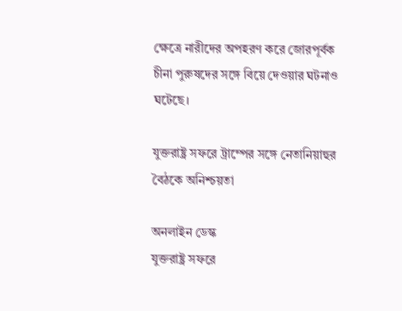ক্ষেত্রে নারীদের অপহরণ করে জোরপূর্বক চীনা পুরুষদের সঙ্গে বিয়ে দেওয়ার ঘটনাও ঘটেছে।

যুক্তরাষ্ট্র সফরে ট্রাম্পের সঙ্গে নেতানিয়াহুর বৈঠকে অনিশ্চয়তা

অনলাইন ডেস্ক
যুক্তরাষ্ট্র সফরে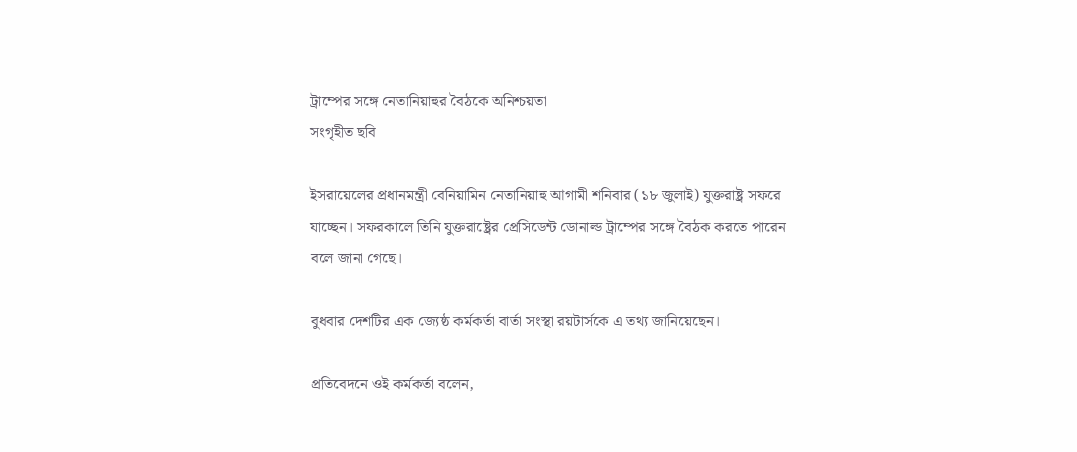ট্রাম্পের সঙ্গে নেতানিয়াহুর বৈঠকে অনিশ্চয়তা
সংগৃহীত ছবি

ইসরায়েলের প্রধানমন্ত্রী বেনিয়ামিন নেতানিয়াহু আগামী শনিবার (১৮ জুলাই) যুক্তরাষ্ট্র সফরে যাচ্ছেন। সফরকালে তিনি যুক্তরাষ্ট্রের প্রেসিডেন্ট ডোনাল্ড ট্রাম্পের সঙ্গে বৈঠক করতে পারেন বলে জানা গেছে।

বুধবার দেশটির এক জ্যেষ্ঠ কর্মকর্তা বার্তা সংস্থা রয়টার্সকে এ তথ্য জানিয়েছেন।

প্রতিবেদনে ওই কর্মকর্তা বলেন,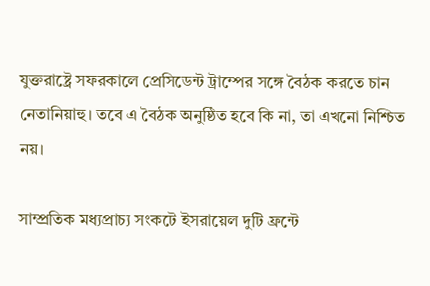যুক্তরাষ্ট্রে সফরকালে প্রেসিডেন্ট ট্রাম্পের সঙ্গে বৈঠক করতে চান নেতানিয়াহু। তবে এ বৈঠক অনুষ্ঠিত হবে কি না, তা এখনো নিশ্চিত নয়।

সাম্প্রতিক মধ্যপ্রাচ্য সংকটে ইসরায়েল দুটি ফ্রন্টে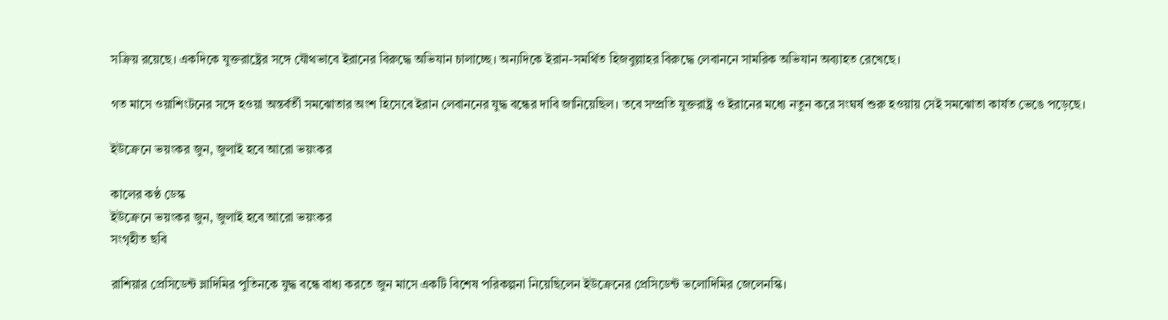সক্রিয় রয়েছে। একদিকে যুক্তরাষ্ট্রের সঙ্গে যৌথভাবে ইরানের বিরুদ্ধে অভিযান চালাচ্ছে। অন্যদিকে ইরান-সমর্থিত হিজবুল্লাহর বিরুদ্ধে লেবাননে সামরিক অভিযান অব্যাহত রেখেছে।

গত মাসে ওয়াশিংটনের সঙ্গে হওয়া অন্তর্বর্তী সমঝোতার অংশ হিসেবে ইরান লেবাননের যুদ্ধ বন্ধের দাবি জানিয়েছিল। তবে সম্প্রতি যুক্তরাষ্ট্র ও ইরানের মধ্যে নতুন করে সংঘর্ষ শুরু হওয়ায় সেই সমঝোতা কার্যত ভেঙে পড়েছে।

ইউক্রেনে ভয়ংকর জুন, জুলাই হবে আরো ভয়ংকর

কালের কণ্ঠ ডেস্ক
ইউক্রেনে ভয়ংকর জুন, জুলাই হবে আরো ভয়ংকর
সংগৃহীত ছবি

রাশিয়ার প্রেসিডেন্ট ভ্লাদিমির পুতিনকে যুদ্ধ বন্ধে বাধ্য করতে জুন মাসে একটি বিশেষ পরিকল্পনা নিয়েছিলেন ইউক্রেনের প্রেসিডেন্ট ভলোদিমির জেলেনস্কি।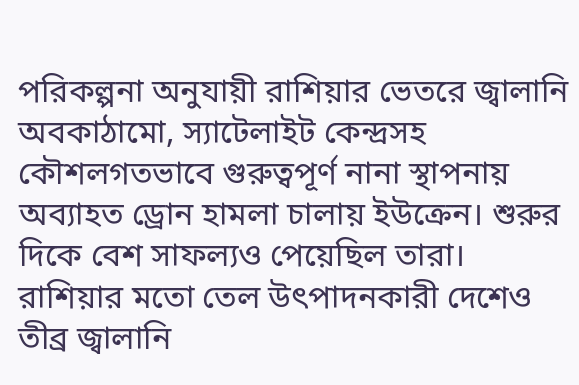পরিকল্পনা অনুযায়ী রাশিয়ার ভেতরে জ্বালানি অবকাঠামো, স্যাটেলাইট কেন্দ্রসহ কৌশলগতভাবে গুরুত্বপূর্ণ নানা স্থাপনায় অব্যাহত ড্রোন হামলা চালায় ইউক্রেন। শুরুর দিকে বেশ সাফল্যও পেয়েছিল তারা। রাশিয়ার মতো তেল উৎপাদনকারী দেশেও তীব্র জ্বালানি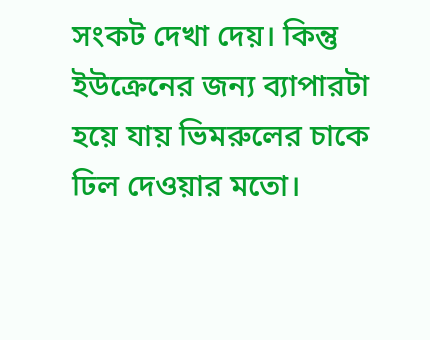সংকট দেখা দেয়। কিন্তু ইউক্রেনের জন্য ব্যাপারটা হয়ে যায় ভিমরুলের চাকে ঢিল দেওয়ার মতো।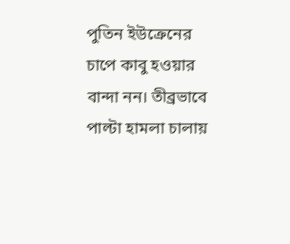পুতিন ইউক্রেনের চাপে কাবু হওয়ার বান্দা নন। তীব্রভাবে পাল্টা হামলা চালায়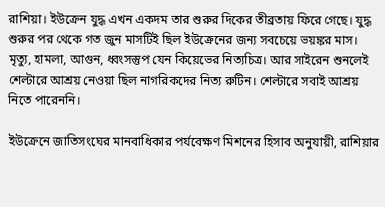রাশিয়া। ইউক্রেন যুদ্ধ এখন একদম তার শুরুর দিকের তীব্রতায় ফিরে গেছে। যুদ্ধ শুরুর পর থেকে গত জুন মাসটিই ছিল ইউক্রেনের জন্য সবচেয়ে ভয়ঙ্কর মাস। মৃত্যু, হামলা, আগুন, ধ্বংসস্তুপ যেন কিয়েভের নিত্যচিত্র। আর সাইরেন শুনলেই শেল্টারে আশ্রয় নেওয়া ছিল নাগরিকদের নিত্য রুটিন। শেল্টারে সবাই আশ্রয় নিতে পারেননি।

ইউক্রেনে জাতিসংঘের মানবাধিকার পর্যবেক্ষণ মিশনের হিসাব অনুযায়ী, রাশিয়ার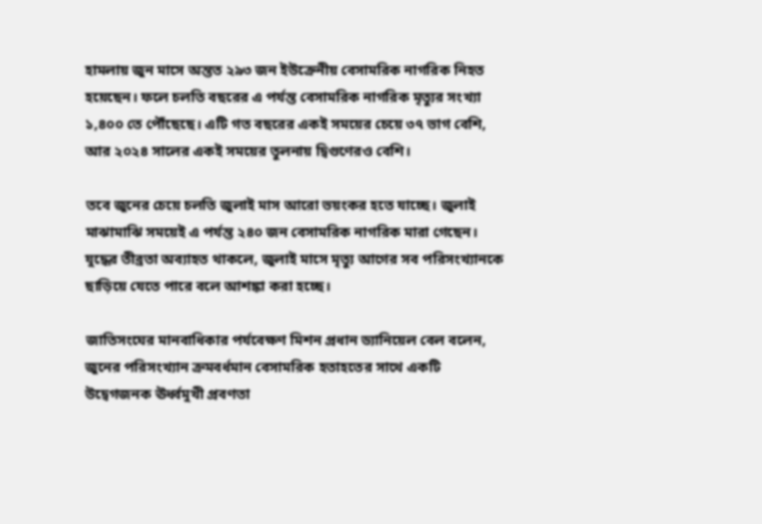হামলায় জুন মাসে অন্তত ২৯৩ জন ইউক্রেনীয় বেসামরিক নাগরিক নিহত হয়েছেন। ফলে চলতি বছরের এ পর্যন্ত বেসামরিক নাগরিক মৃত্যুর সংখ্যা ১,৪০০ তে পৌঁছেছে। এটি গত বছরের একই সময়ের চেয়ে ৩৭ ভাগ বেশি, আর ২০২৪ সালের একই সময়ের তুলনায় দ্বিগুণেরও বেশি।

তবে জুনের চেয়ে চলতি জুলাই মাস আরো ভয়ংকর হতে যাচ্ছে। জুলাই মাঝামাঝি সময়েই এ পর্যন্ত ২৪০ জন বেসামরিক নাগরিক মারা গেছেন। যুদ্ধের তীব্রতা অব্যাহত থাকলে, জুলাই মাসে মৃত্যু আগের সব পরিসংখ্যানকে ছাড়িয়ে যেতে পারে বলে আশঙ্কা করা হচ্ছে।

জাতিসংঘের মানবাধিকার পর্যবেক্ষণ মিশন প্রধান ড্যানিয়েল বেল বলেন, জুনের পরিসংখ্যান ক্রমবর্ধমান বেসামরিক হতাহতের সাথে একটি উদ্বেগজনক ঊর্ধ্বমুখী প্রবণতা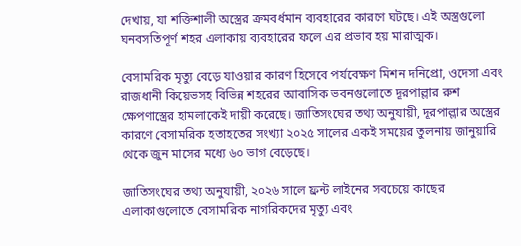দেখায়, যা শক্তিশালী অস্ত্রের ক্রমবর্ধমান ব্যবহারের কারণে ঘটছে। এই অস্ত্রগুলো ঘনবসতিপূর্ণ শহর এলাকায় ব্যবহারের ফলে এর প্রভাব হয় মারাত্মক।

বেসামরিক মৃত্যু বেড়ে যাওয়ার কারণ হিসেবে পর্যবেক্ষণ মিশন দনিপ্রো, ওদেসা এবং রাজধানী কিয়েভসহ বিভিন্ন শহরের আবাসিক ভবনগুলোতে দূরপাল্লার রুশ ক্ষেপণাস্ত্রের হামলাকেই দায়ী করেছে। জাতিসংঘের তথ্য অনুযায়ী, দূরপাল্লার অস্ত্রের কারণে বেসামরিক হতাহতের সংখ্যা ২০২৫ সালের একই সময়ের তুলনায় জানুয়ারি থেকে জুন মাসের মধ্যে ৬০ ভাগ বেড়েছে।

জাতিসংঘের তথ্য অনুযায়ী, ২০২৬ সালে ফ্রন্ট লাইনের সবচেয়ে কাছের এলাকাগুলোতে বেসামরিক নাগরিকদের মৃত্যু এবং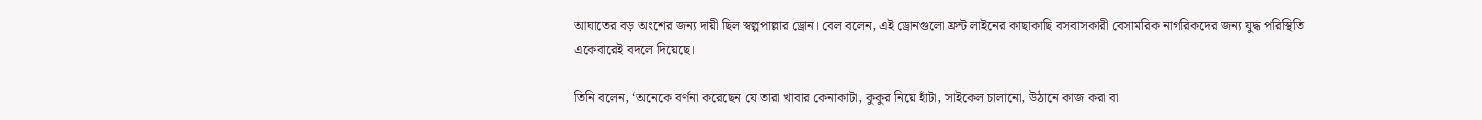আঘাতের বড় অংশের জন্য দায়ী ছিল স্বল্পপাল্লার ড্রোন। বেল বলেন, এই ড্রোনগুলো ফ্রন্ট লাইনের কাছাকাছি বসবাসকারী বেসামরিক নাগরিকদের জন্য যুদ্ধ পরিস্থিতি একেবারেই বদলে দিয়েছে।

তিনি বলেন, ‘অনেকে বর্ণনা করেছেন যে তারা খাবার কেনাকাটা, কুকুর নিয়ে হাঁটা, সাইকেল চালানো, উঠানে কাজ করা বা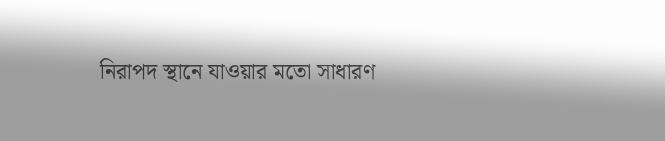নিরাপদ স্থানে যাওয়ার মতো সাধারণ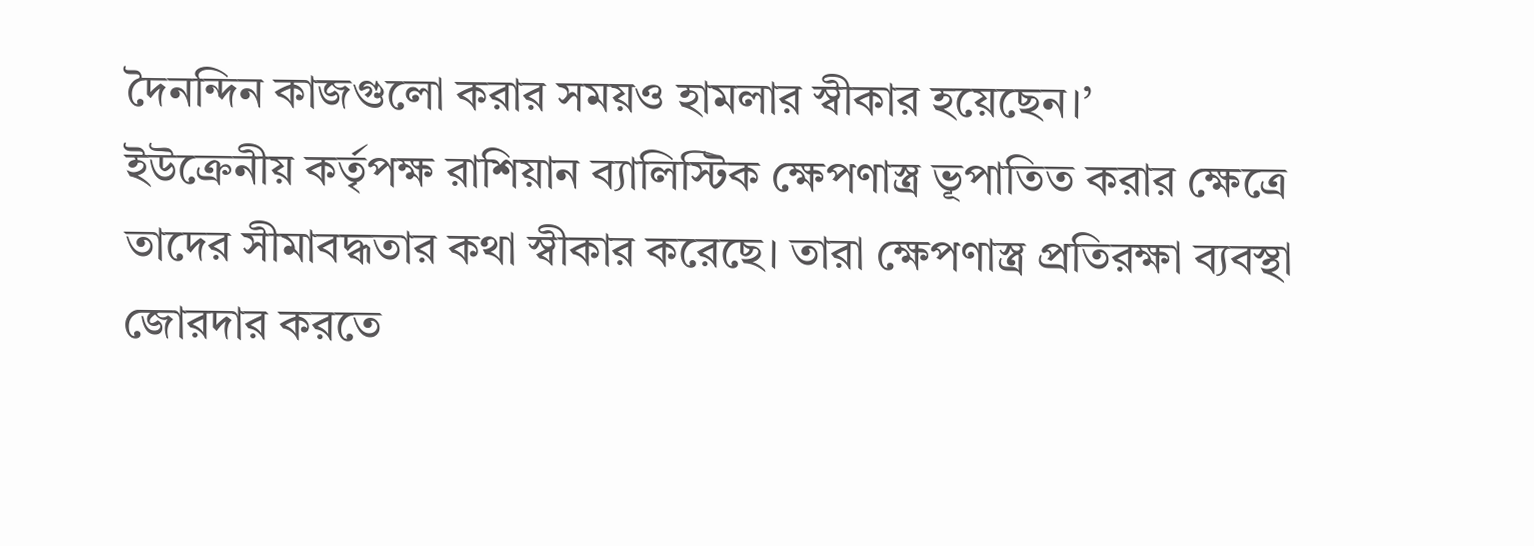দৈনন্দিন কাজগুলো করার সময়ও হামলার স্বীকার হয়েছেন।’
ইউক্রেনীয় কর্তৃপক্ষ রাশিয়ান ব্যালিস্টিক ক্ষেপণাস্ত্র ভূপাতিত করার ক্ষেত্রে তাদের সীমাবদ্ধতার কথা স্বীকার করেছে। তারা ক্ষেপণাস্ত্র প্রতিরক্ষা ব্যবস্থা জোরদার করতে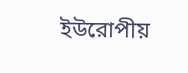ইউরোপীয়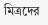মিত্রদের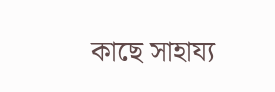কাছে সাহায্য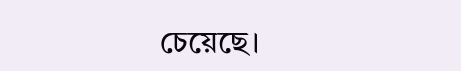চেয়েছে।